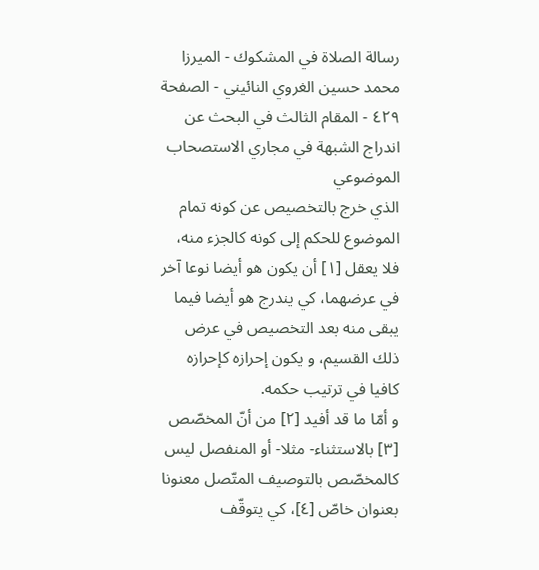رسالة الصلاة في المشكوك - الميرزا محمد حسين الغروي النائيني - الصفحة ٤٢٩ - المقام الثالث في البحث عن اندراج الشبهة في مجاري الاستصحاب الموضوعي
الذي خرج بالتخصيص عن كونه تمام الموضوع للحكم إلى كونه كالجزء منه، فلا يعقل [١] أن يكون هو أيضا نوعا آخر في عرضهما، كي يندرج هو أيضا فيما يبقى منه بعد التخصيص في عرض ذلك القسيم، و يكون إحرازه كإحرازه كافيا في ترتيب حكمه.
و أمّا ما قد أفيد [٢] من أنّ المخصّص [٣] بالاستثناء- مثلا- أو المنفصل ليس كالمخصّص بالتوصيف المتّصل معنونا بعنوان خاصّ [٤]، كي يتوقّف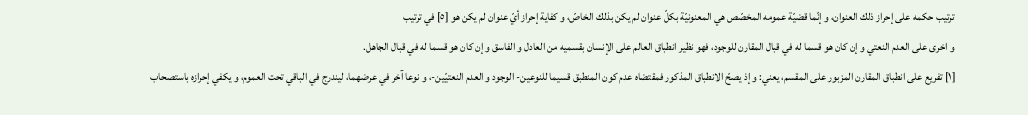ترتيب حكمه على إحراز ذلك العنوان، و إنّما قضيّة عمومه المخصّص هي المعنونيّة بكلّ عنوان لم يكن بذلك الخاصّ، و كفاية إحراز أيّ عنوان لم يكن هو [٥] في ترتيب
و اخرى على العدم النعتي و إن كان هو قسما له في قبال المقارن للوجود، فهو نظير انطباق العالم على الإنسان بقسميه من العادل و الفاسق و إن كان هو قسما له في قبال الجاهل.
[١] تفريع على انطباق المقارن المزبور على المقسم، يعني: و إذ يصحّ الانطباق المذكور فمقتضاه عدم كون المنطبق قسيما للنوعين- الوجود و العدم النعتيّين-، و نوعا آخر في عرضهما، ليندرج في الباقي تحت العموم، و يكفي إحرازه باستصحاب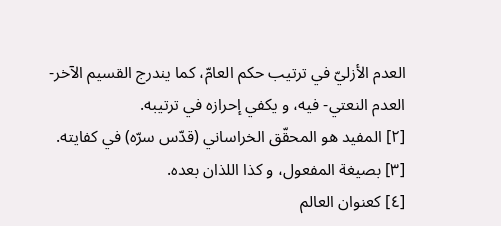العدم الأزليّ في ترتيب حكم العامّ، كما يندرج القسيم الآخر- العدم النعتي- فيه، و يكفي إحرازه في ترتيبه.
[٢] المفيد هو المحقّق الخراساني (قدّس سرّه) في كفايته.
[٣] بصيغة المفعول، و كذا اللذان بعده.
[٤] كعنوان العالم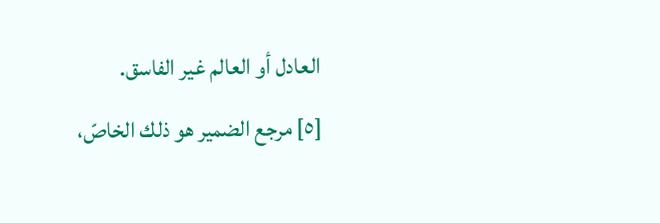العادل أو العالم غير الفاسق.
[٥] مرجع الضمير هو ذلك الخاصّ،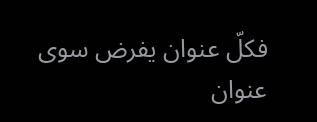فكلّ عنوان يفرض سوى عنوان